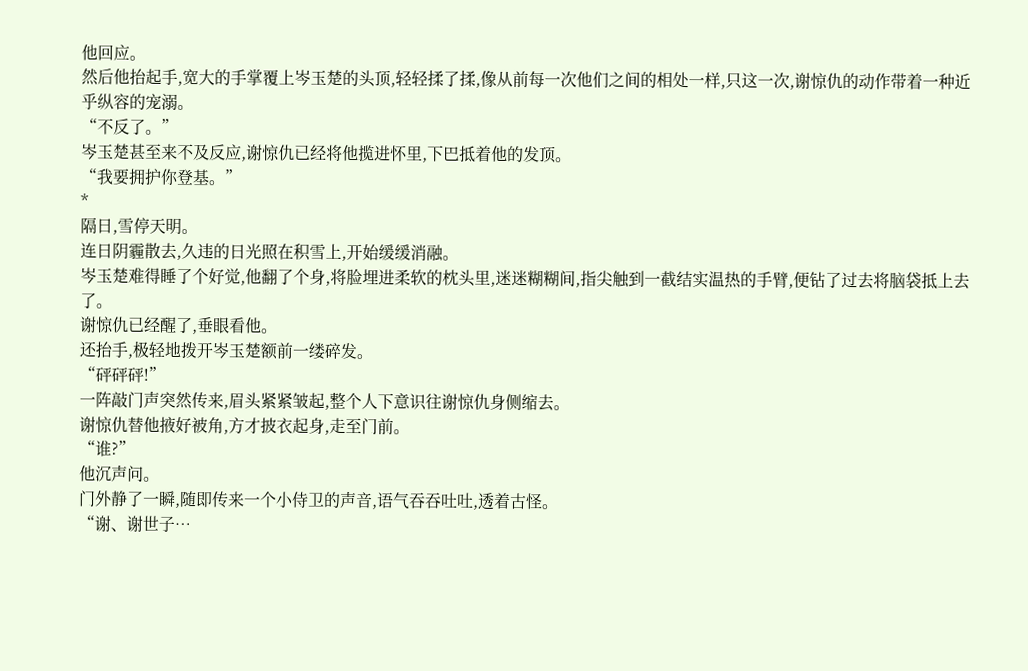他回应。
然后他抬起手,宽大的手掌覆上岑玉楚的头顶,轻轻揉了揉,像从前每一次他们之间的相处一样,只这一次,谢惊仇的动作带着一种近乎纵容的宠溺。
“不反了。”
岑玉楚甚至来不及反应,谢惊仇已经将他揽进怀里,下巴抵着他的发顶。
“我要拥护你登基。”
*
隔日,雪停天明。
连日阴霾散去,久违的日光照在积雪上,开始缓缓消融。
岑玉楚难得睡了个好觉,他翻了个身,将脸埋进柔软的枕头里,迷迷糊糊间,指尖触到一截结实温热的手臂,便钻了过去将脑袋抵上去了。
谢惊仇已经醒了,垂眼看他。
还抬手,极轻地拨开岑玉楚额前一缕碎发。
“砰砰砰!”
一阵敲门声突然传来,眉头紧紧皱起,整个人下意识往谢惊仇身侧缩去。
谢惊仇替他掖好被角,方才披衣起身,走至门前。
“谁?”
他沉声问。
门外静了一瞬,随即传来一个小侍卫的声音,语气吞吞吐吐,透着古怪。
“谢、谢世子…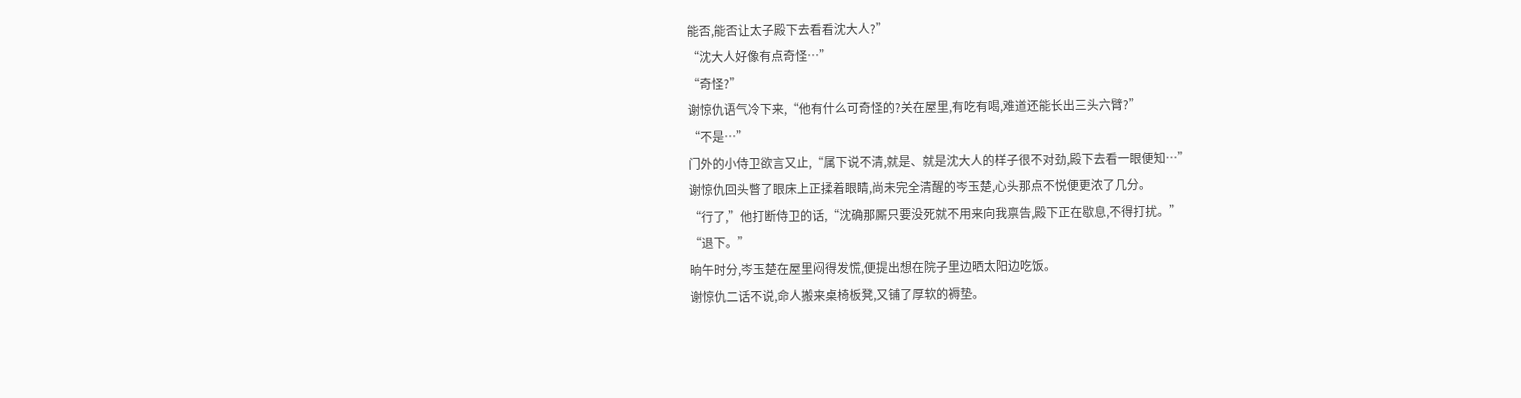能否,能否让太子殿下去看看沈大人?”
“沈大人好像有点奇怪…”
“奇怪?”
谢惊仇语气冷下来,“他有什么可奇怪的?关在屋里,有吃有喝,难道还能长出三头六臂?”
“不是…”
门外的小侍卫欲言又止,“属下说不清,就是、就是沈大人的样子很不对劲,殿下去看一眼便知…”
谢惊仇回头瞥了眼床上正揉着眼睛,尚未完全清醒的岑玉楚,心头那点不悦便更浓了几分。
“行了,”他打断侍卫的话,“沈确那厮只要没死就不用来向我禀告,殿下正在歇息,不得打扰。”
“退下。”
晌午时分,岑玉楚在屋里闷得发慌,便提出想在院子里边晒太阳边吃饭。
谢惊仇二话不说,命人搬来桌椅板凳,又铺了厚软的褥垫。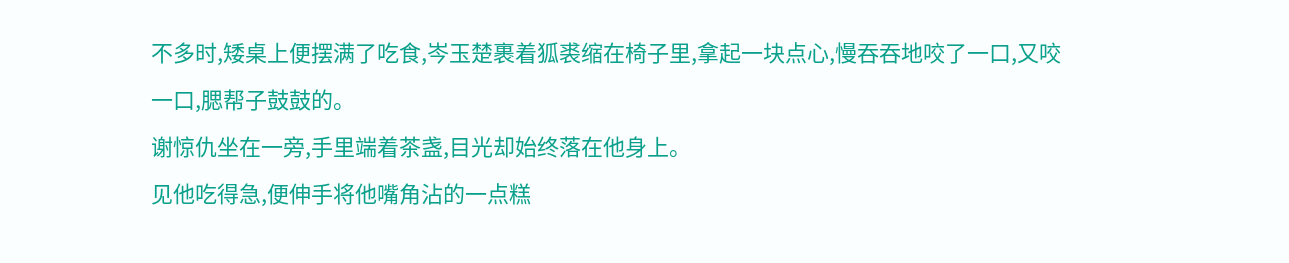不多时,矮桌上便摆满了吃食,岑玉楚裹着狐裘缩在椅子里,拿起一块点心,慢吞吞地咬了一口,又咬一口,腮帮子鼓鼓的。
谢惊仇坐在一旁,手里端着茶盏,目光却始终落在他身上。
见他吃得急,便伸手将他嘴角沾的一点糕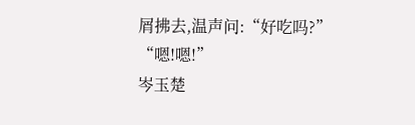屑拂去,温声问:“好吃吗?”
“嗯!嗯!”
岑玉楚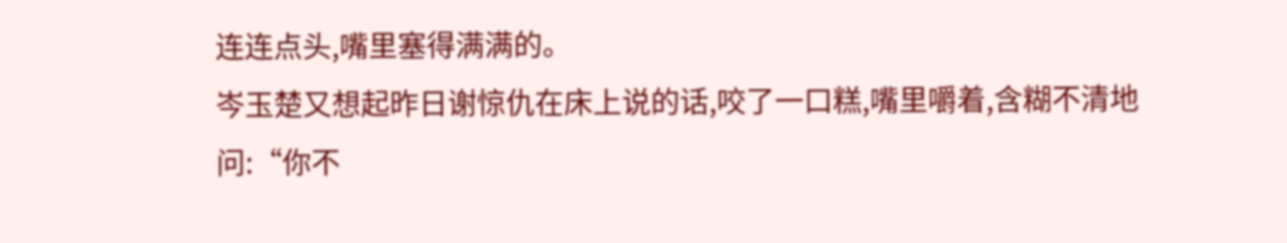连连点头,嘴里塞得满满的。
岑玉楚又想起昨日谢惊仇在床上说的话,咬了一口糕,嘴里嚼着,含糊不清地问:“你不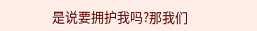是说要拥护我吗?那我们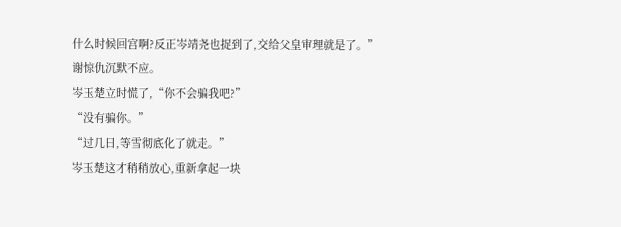什么时候回宫啊?反正岑靖尧也捉到了,交给父皇审理就是了。”
谢惊仇沉默不应。
岑玉楚立时慌了,“你不会骗我吧?”
“没有骗你。”
“过几日,等雪彻底化了就走。”
岑玉楚这才稍稍放心,重新拿起一块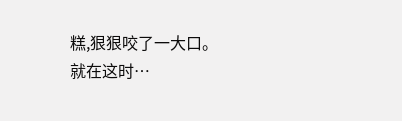糕,狠狠咬了一大口。
就在这时…